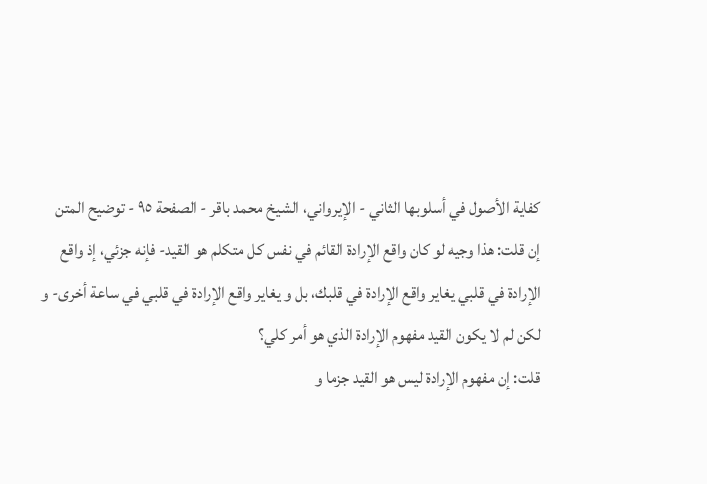كفاية الأصول في أسلوبها الثاني - الإيرواني، الشيخ محمد باقر - الصفحة ٩٥ - توضيح المتن
إن قلت: هذا وجيه لو كان واقع الإرادة القائم في نفس كل متكلم هو القيد- فإنه جزئي، إذ واقع الإرادة في قلبي يغاير واقع الإرادة في قلبك، بل و يغاير واقع الإرادة في قلبي في ساعة أخرى- و لكن لم لا يكون القيد مفهوم الإرادة الذي هو أمر كلي؟
قلت: إن مفهوم الإرادة ليس هو القيد جزما و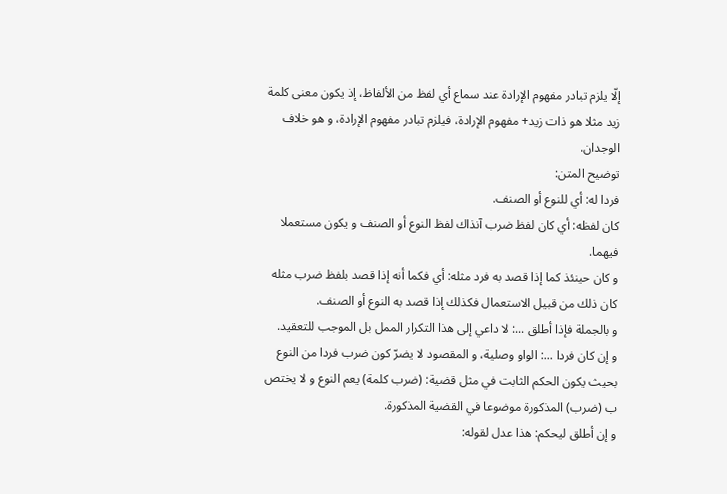إلّا يلزم تبادر مفهوم الإرادة عند سماع أي لفظ من الألفاظ، إذ يكون معنى كلمة زيد مثلا هو ذات زيد+ مفهوم الإرادة، فيلزم تبادر مفهوم الإرادة، و هو خلاف الوجدان.
توضيح المتن:
فردا له: أي للنوع أو الصنف.
كان لفظه: أي كان لفظ ضرب آنذاك لفظ النوع أو الصنف و يكون مستعملا فيهما.
و كان حينئذ كما إذا قصد به فرد مثله: أي فكما أنه إذا قصد بلفظ ضرب مثله كان ذلك من قبيل الاستعمال فكذلك إذا قصد به النوع أو الصنف.
و بالجملة فإذا أطلق ...: لا داعي إلى هذا التكرار الممل بل الموجب للتعقيد.
و إن كان فردا ...: الواو وصلية، و المقصود لا يضرّ كون ضرب فردا من النوع بحيث يكون الحكم الثابت في مثل قضية: (ضرب كلمة) يعم النوع و لا يختص ب (ضرب) المذكورة موضوعا في القضية المذكورة.
و إن أطلق ليحكم: هذا عدل لقوله: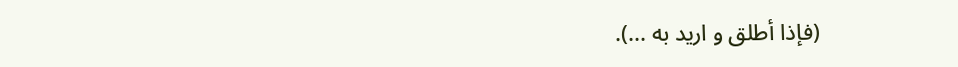(فإذا أطلق و اريد به ...).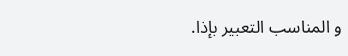و المناسب التعبير بإذا.